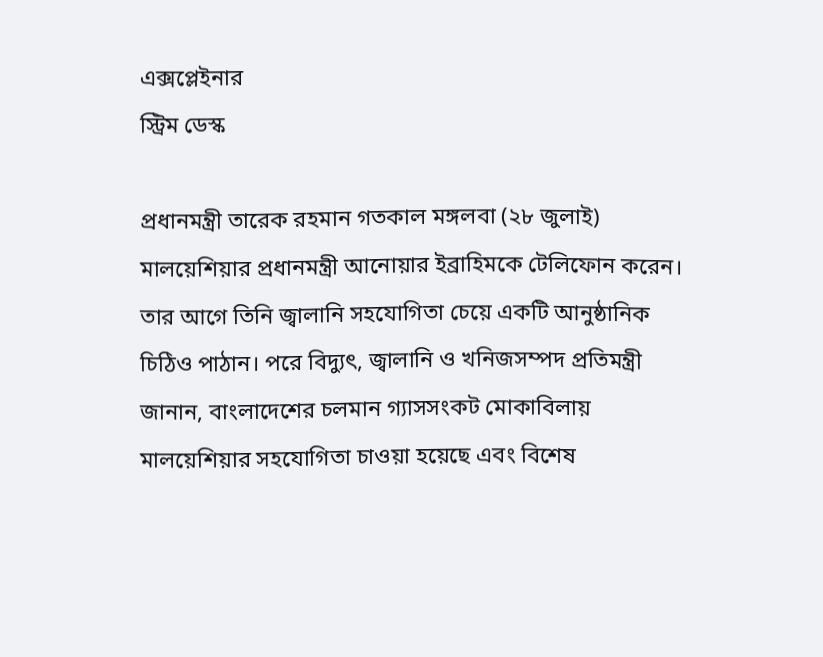এক্সপ্লেইনার
স্ট্রিম ডেস্ক

প্রধানমন্ত্রী তারেক রহমান গতকাল মঙ্গলবা (২৮ জুলাই) মালয়েশিয়ার প্রধানমন্ত্রী আনোয়ার ইব্রাহিমকে টেলিফোন করেন। তার আগে তিনি জ্বালানি সহযোগিতা চেয়ে একটি আনুষ্ঠানিক চিঠিও পাঠান। পরে বিদ্যুৎ, জ্বালানি ও খনিজসম্পদ প্রতিমন্ত্রী জানান, বাংলাদেশের চলমান গ্যাসসংকট মোকাবিলায় মালয়েশিয়ার সহযোগিতা চাওয়া হয়েছে এবং বিশেষ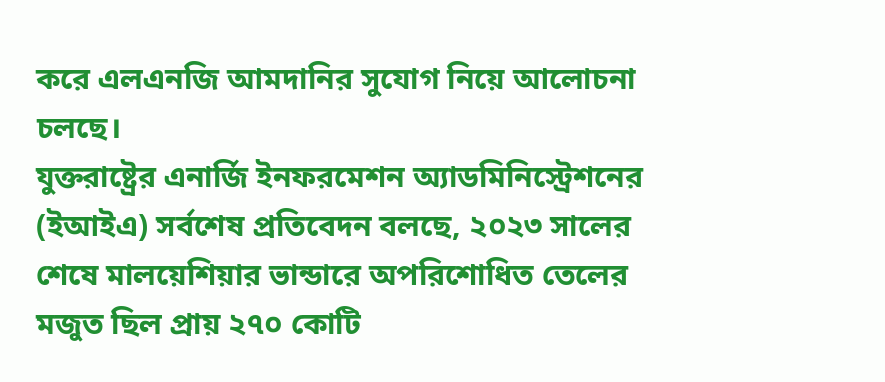করে এলএনজি আমদানির সুযোগ নিয়ে আলোচনা চলছে।
যুক্তরাষ্ট্রের এনার্জি ইনফরমেশন অ্যাডমিনিস্ট্রেশনের (ইআইএ) সর্বশেষ প্রতিবেদন বলছে, ২০২৩ সালের শেষে মালয়েশিয়ার ভান্ডারে অপরিশোধিত তেলের মজুত ছিল প্রায় ২৭০ কোটি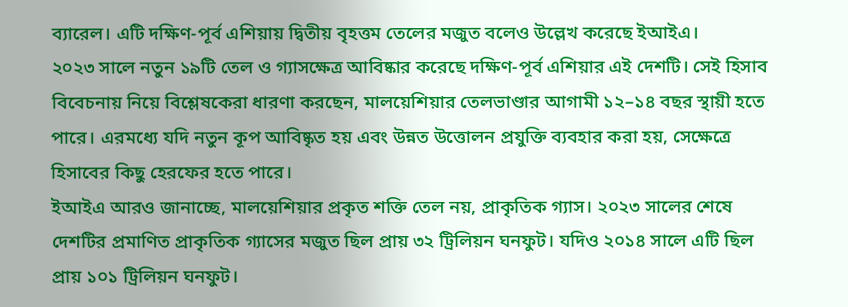ব্যারেল। এটি দক্ষিণ-পূর্ব এশিয়ায় দ্বিতীয় বৃহত্তম তেলের মজুত বলেও উল্লেখ করেছে ইআইএ।
২০২৩ সালে নতুন ১৯টি তেল ও গ্যাসক্ষেত্র আবিষ্কার করেছে দক্ষিণ-পূর্ব এশিয়ার এই দেশটি। সেই হিসাব বিবেচনায় নিয়ে বিশ্লেষকেরা ধারণা করছেন, মালয়েশিয়ার তেলভাণ্ডার আগামী ১২–১৪ বছর স্থায়ী হতে পারে। এরমধ্যে যদি নতুন কূপ আবিষ্কৃত হয় এবং উন্নত উত্তোলন প্রযুক্তি ব্যবহার করা হয়, সেক্ষেত্রে হিসাবের কিছু হেরফের হতে পারে।
ইআইএ আরও জানাচ্ছে, মালয়েশিয়ার প্রকৃত শক্তি তেল নয়, প্রাকৃতিক গ্যাস। ২০২৩ সালের শেষে দেশটির প্রমাণিত প্রাকৃতিক গ্যাসের মজুত ছিল প্রায় ৩২ ট্রিলিয়ন ঘনফুট। যদিও ২০১৪ সালে এটি ছিল প্রায় ১০১ ট্রিলিয়ন ঘনফুট।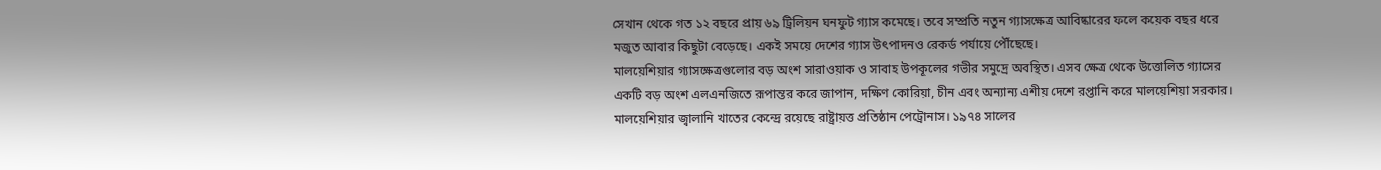সেখান থেকে গত ১২ বছরে প্রায় ৬৯ ট্রিলিয়ন ঘনফুট গ্যাস কমেছে। তবে সম্প্রতি নতুন গ্যাসক্ষেত্র আবিষ্কারের ফলে কয়েক বছর ধরে মজুত আবার কিছুটা বেড়েছে। একই সময়ে দেশের গ্যাস উৎপাদনও রেকর্ড পর্যায়ে পৌঁছেছে।
মালয়েশিয়ার গ্যাসক্ষেত্রগুলোর বড় অংশ সারাওয়াক ও সাবাহ উপকূলের গভীর সমুদ্রে অবস্থিত। এসব ক্ষেত্র থেকে উত্তোলিত গ্যাসের একটি বড় অংশ এলএনজিতে রূপান্তর করে জাপান, দক্ষিণ কোরিয়া, চীন এবং অন্যান্য এশীয় দেশে রপ্তানি করে মালয়েশিয়া সরকার।
মালয়েশিয়ার জ্বালানি খাতের কেন্দ্রে রয়েছে রাষ্ট্রায়ত্ত প্রতিষ্ঠান পেট্রোনাস। ১৯৭৪ সালের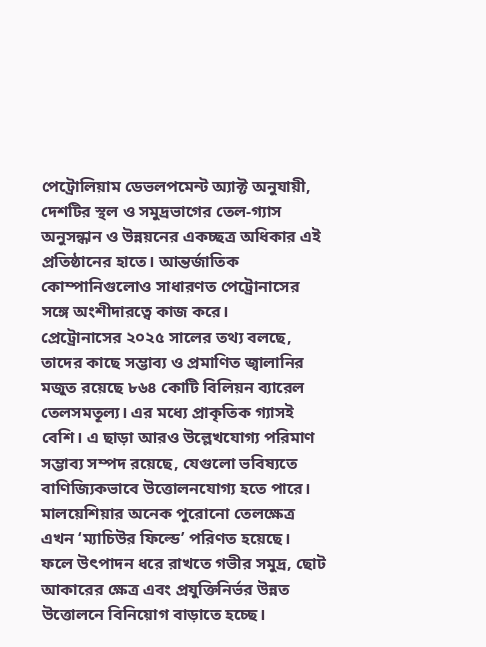পেট্রোলিয়াম ডেভলপমেন্ট অ্যাক্ট অনুযায়ী, দেশটির স্থল ও সমুদ্রভাগের তেল-গ্যাস অনুসন্ধান ও উন্নয়নের একচ্ছত্র অধিকার এই প্রতিষ্ঠানের হাতে। আন্তর্জাতিক কোম্পানিগুলোও সাধারণত পেট্রোনাসের সঙ্গে অংশীদারত্বে কাজ করে।
প্রেট্রোনাসের ২০২৫ সালের তথ্য বলছে, তাদের কাছে সম্ভাব্য ও প্রমাণিত জ্বালানির মজুত রয়েছে ৮৬৪ কোটি বিলিয়ন ব্যারেল তেলসমতূল্য। এর মধ্যে প্রাকৃতিক গ্যাসই বেশি। এ ছাড়া আরও উল্লেখযোগ্য পরিমাণ সম্ভাব্য সম্পদ রয়েছে, যেগুলো ভবিষ্যতে বাণিজ্যিকভাবে উত্তোলনযোগ্য হতে পারে।
মালয়েশিয়ার অনেক পুরোনো তেলক্ষেত্র এখন ‘ম্যাচিউর ফিল্ডে’ পরিণত হয়েছে। ফলে উৎপাদন ধরে রাখতে গভীর সমুদ্র, ছোট আকারের ক্ষেত্র এবং প্রযুক্তিনির্ভর উন্নত উত্তোলনে বিনিয়োগ বাড়াতে হচ্ছে।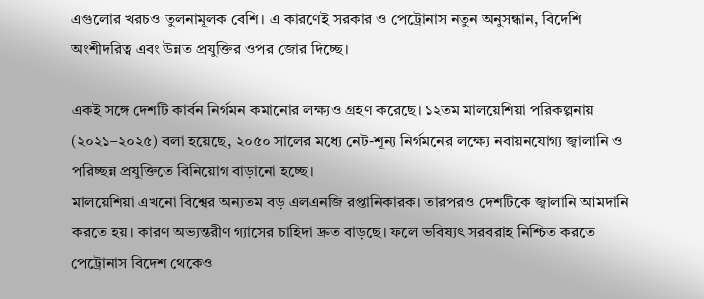এগুলোর খরচও তুলনামূলক বেশি। এ কারণেই সরকার ও পেট্রোনাস নতুন অনুসন্ধান, বিদেশি অংশীদরিত্ব এবং উন্নত প্রযুক্তির ওপর জোর দিচ্ছে।

একই সঙ্গে দেশটি কার্বন নির্গমন কমানোর লক্ষ্যও গ্রহণ করেছে। ১২তম মালয়েশিয়া পরিকল্পনায় (২০২১–২০২৫) বলা হয়েছে, ২০৫০ সালের মধ্যে নেট-শূন্য নির্গমনের লক্ষ্যে নবায়নযোগ্য জ্বালানি ও পরিচ্ছন্ন প্রযুক্তিতে বিনিয়োগ বাড়ানো হচ্ছে।
মালয়েশিয়া এখনো বিশ্বের অন্যতম বড় এলএনজি রপ্তানিকারক। তারপরও দেশটিকে জ্বালানি আমদানি করতে হয়। কারণ অভ্যন্তরীণ গ্যাসের চাহিদা দ্রুত বাড়ছে। ফলে ভবিষ্যৎ সরবরাহ নিশ্চিত করতে পেট্রোনাস বিদেশ থেকেও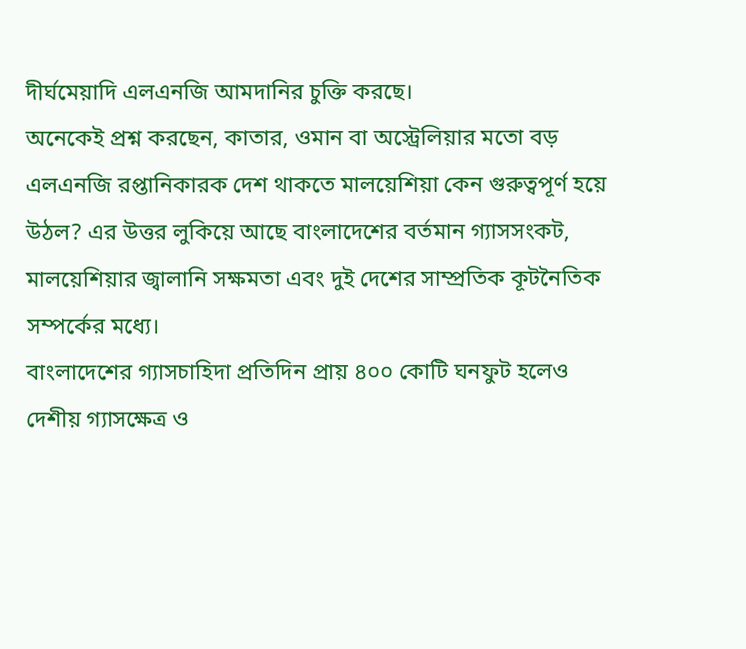দীর্ঘমেয়াদি এলএনজি আমদানির চুক্তি করছে।
অনেকেই প্রশ্ন করছেন, কাতার, ওমান বা অস্ট্রেলিয়ার মতো বড় এলএনজি রপ্তানিকারক দেশ থাকতে মালয়েশিয়া কেন গুরুত্বপূর্ণ হয়ে উঠল? এর উত্তর লুকিয়ে আছে বাংলাদেশের বর্তমান গ্যাসসংকট, মালয়েশিয়ার জ্বালানি সক্ষমতা এবং দুই দেশের সাম্প্রতিক কূটনৈতিক সম্পর্কের মধ্যে।
বাংলাদেশের গ্যাসচাহিদা প্রতিদিন প্রায় ৪০০ কোটি ঘনফুট হলেও দেশীয় গ্যাসক্ষেত্র ও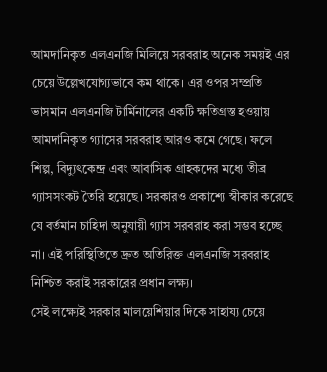আমদানিকৃত এলএনজি মিলিয়ে সরবরাহ অনেক সময়ই এর চেয়ে উল্লেখযোগ্যভাবে কম থাকে। এর ওপর সম্প্রতি ভাসমান এলএনজি টার্মিনালের একটি ক্ষতিগ্রস্ত হওয়ায় আমদানিকৃত গ্যাসের সরবরাহ আরও কমে গেছে। ফলে শিল্প, বিদ্যুৎকেন্দ্র এবং আবাসিক গ্রাহকদের মধ্যে তীব্র গ্যাসসংকট তৈরি হয়েছে। সরকারও প্রকাশ্যে স্বীকার করেছে যে বর্তমান চাহিদা অনুযায়ী গ্যাস সরবরাহ করা সম্ভব হচ্ছে না। এই পরিস্থিতিতে দ্রুত অতিরিক্ত এলএনজি সরবরাহ নিশ্চিত করাই সরকারের প্রধান লক্ষ্য।
সেই লক্ষ্যেই সরকার মালয়েশিয়ার দিকে সাহায্য চেয়ে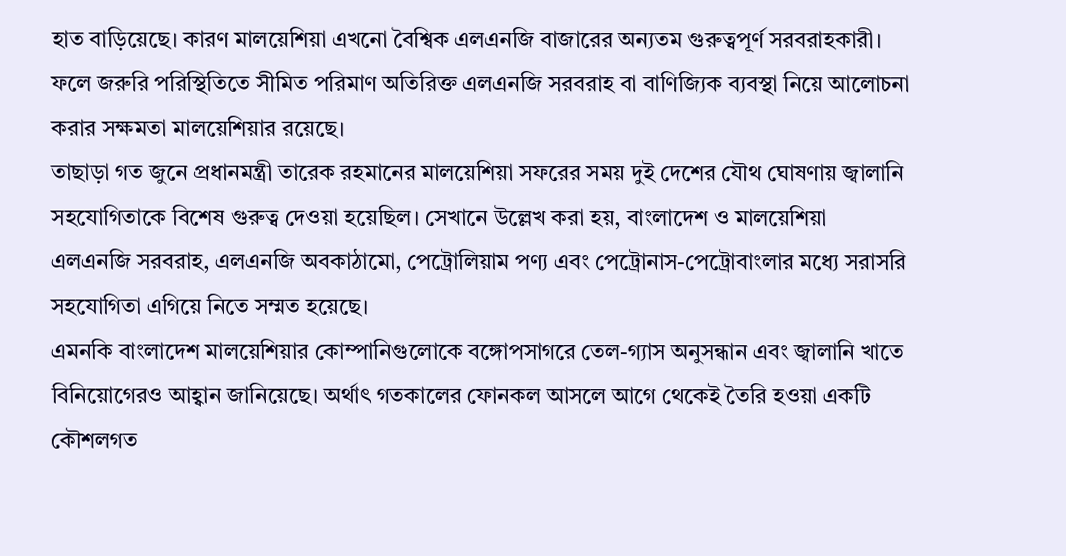হাত বাড়িয়েছে। কারণ মালয়েশিয়া এখনো বৈশ্বিক এলএনজি বাজারের অন্যতম গুরুত্বপূর্ণ সরবরাহকারী। ফলে জরুরি পরিস্থিতিতে সীমিত পরিমাণ অতিরিক্ত এলএনজি সরবরাহ বা বাণিজ্যিক ব্যবস্থা নিয়ে আলোচনা করার সক্ষমতা মালয়েশিয়ার রয়েছে।
তাছাড়া গত জুনে প্রধানমন্ত্রী তারেক রহমানের মালয়েশিয়া সফরের সময় দুই দেশের যৌথ ঘোষণায় জ্বালানি সহযোগিতাকে বিশেষ গুরুত্ব দেওয়া হয়েছিল। সেখানে উল্লেখ করা হয়, বাংলাদেশ ও মালয়েশিয়া এলএনজি সরবরাহ, এলএনজি অবকাঠামো, পেট্রোলিয়াম পণ্য এবং পেট্রোনাস-পেট্রোবাংলার মধ্যে সরাসরি সহযোগিতা এগিয়ে নিতে সম্মত হয়েছে।
এমনকি বাংলাদেশ মালয়েশিয়ার কোম্পানিগুলোকে বঙ্গোপসাগরে তেল-গ্যাস অনুসন্ধান এবং জ্বালানি খাতে বিনিয়োগেরও আহ্বান জানিয়েছে। অর্থাৎ গতকালের ফোনকল আসলে আগে থেকেই তৈরি হওয়া একটি কৌশলগত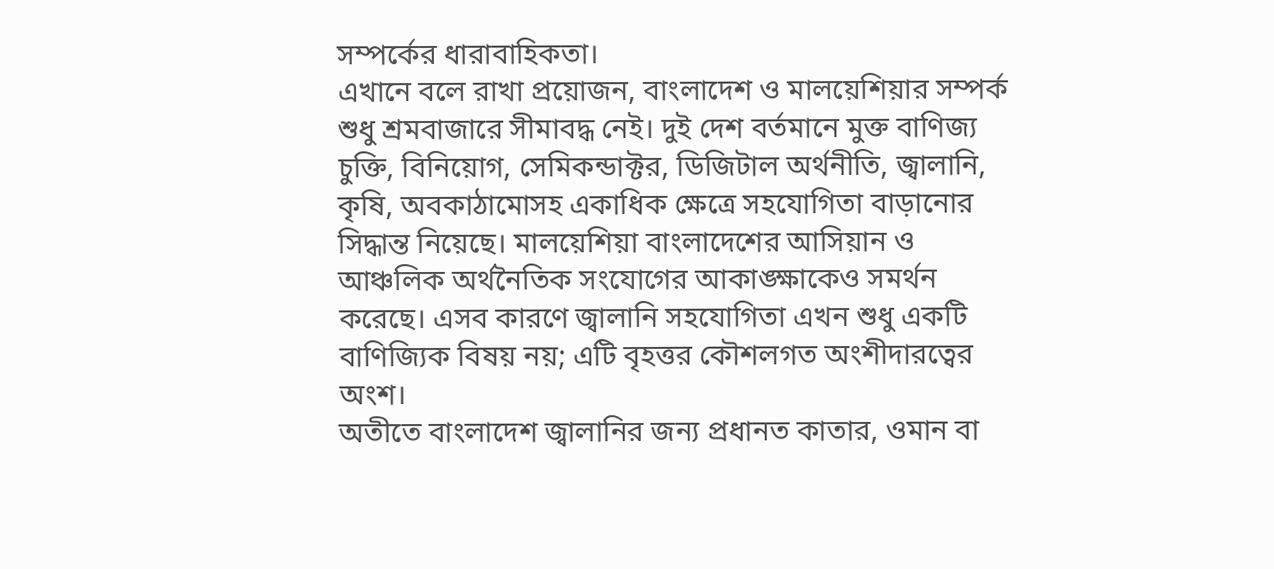সম্পর্কের ধারাবাহিকতা।
এখানে বলে রাখা প্রয়োজন, বাংলাদেশ ও মালয়েশিয়ার সম্পর্ক শুধু শ্রমবাজারে সীমাবদ্ধ নেই। দুই দেশ বর্তমানে মুক্ত বাণিজ্য চুক্তি, বিনিয়োগ, সেমিকন্ডাক্টর, ডিজিটাল অর্থনীতি, জ্বালানি, কৃষি, অবকাঠামোসহ একাধিক ক্ষেত্রে সহযোগিতা বাড়ানোর সিদ্ধান্ত নিয়েছে। মালয়েশিয়া বাংলাদেশের আসিয়ান ও আঞ্চলিক অর্থনৈতিক সংযোগের আকাঙ্ক্ষাকেও সমর্থন করেছে। এসব কারণে জ্বালানি সহযোগিতা এখন শুধু একটি বাণিজ্যিক বিষয় নয়; এটি বৃহত্তর কৌশলগত অংশীদারত্বের অংশ।
অতীতে বাংলাদেশ জ্বালানির জন্য প্রধানত কাতার, ওমান বা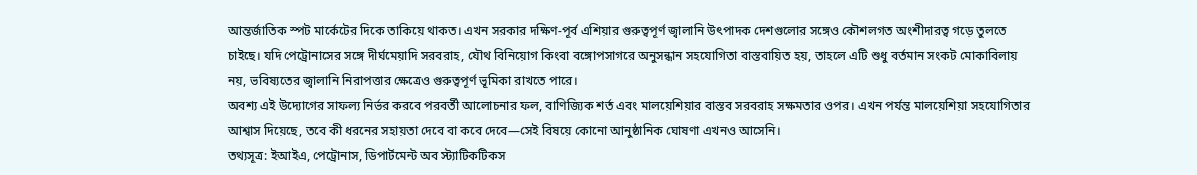আন্তর্জাতিক স্পট মার্কেটের দিকে তাকিয়ে থাকত। এখন সরকার দক্ষিণ-পূর্ব এশিয়ার গুরুত্বপূর্ণ জ্বালানি উৎপাদক দেশগুলোর সঙ্গেও কৌশলগত অংশীদারত্ব গড়ে তুলতে চাইছে। যদি পেট্রোনাসের সঙ্গে দীর্ঘমেয়াদি সরবরাহ, যৌথ বিনিয়োগ কিংবা বঙ্গোপসাগরে অনুসন্ধান সহযোগিতা বাস্তবায়িত হয়, তাহলে এটি শুধু বর্তমান সংকট মোকাবিলায় নয়, ভবিষ্যতের জ্বালানি নিরাপত্তার ক্ষেত্রেও গুরুত্বপূর্ণ ভূমিকা রাখতে পারে।
অবশ্য এই উদ্যোগের সাফল্য নির্ভর করবে পরবর্তী আলোচনার ফল, বাণিজ্যিক শর্ত এবং মালয়েশিয়ার বাস্তব সরবরাহ সক্ষমতার ওপর। এখন পর্যন্ত মালয়েশিয়া সহযোগিতার আশ্বাস দিয়েছে, তবে কী ধরনের সহায়তা দেবে বা কবে দেবে—সেই বিষয়ে কোনো আনুষ্ঠানিক ঘোষণা এখনও আসেনি।
তথ্যসূত্র: ইআইএ, পেট্রোনাস, ডিপার্টমেন্ট অব স্ট্যাটিকটিকস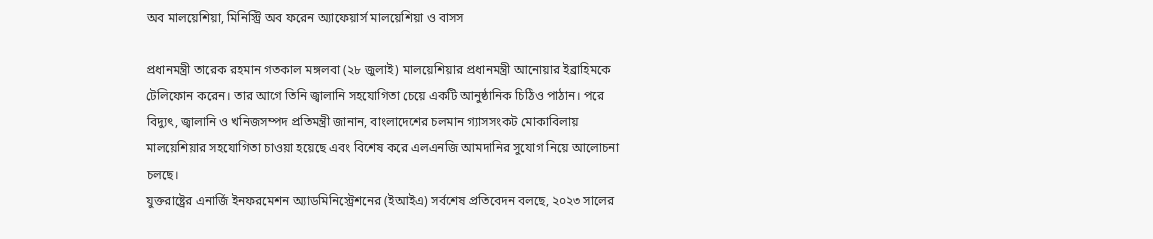অব মালয়েশিয়া, মিনিস্ট্রি অব ফরেন অ্যাফেয়ার্স মালয়েশিয়া ও বাসস

প্রধানমন্ত্রী তারেক রহমান গতকাল মঙ্গলবা (২৮ জুলাই) মালয়েশিয়ার প্রধানমন্ত্রী আনোয়ার ইব্রাহিমকে টেলিফোন করেন। তার আগে তিনি জ্বালানি সহযোগিতা চেয়ে একটি আনুষ্ঠানিক চিঠিও পাঠান। পরে বিদ্যুৎ, জ্বালানি ও খনিজসম্পদ প্রতিমন্ত্রী জানান, বাংলাদেশের চলমান গ্যাসসংকট মোকাবিলায় মালয়েশিয়ার সহযোগিতা চাওয়া হয়েছে এবং বিশেষ করে এলএনজি আমদানির সুযোগ নিয়ে আলোচনা চলছে।
যুক্তরাষ্ট্রের এনার্জি ইনফরমেশন অ্যাডমিনিস্ট্রেশনের (ইআইএ) সর্বশেষ প্রতিবেদন বলছে, ২০২৩ সালের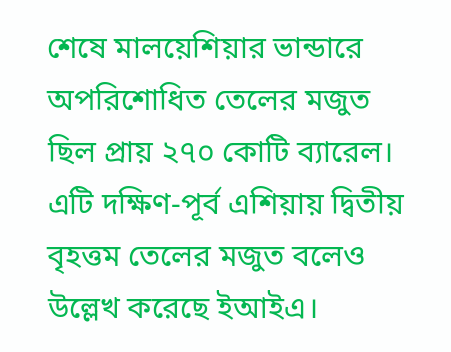শেষে মালয়েশিয়ার ভান্ডারে অপরিশোধিত তেলের মজুত ছিল প্রায় ২৭০ কোটি ব্যারেল। এটি দক্ষিণ-পূর্ব এশিয়ায় দ্বিতীয় বৃহত্তম তেলের মজুত বলেও উল্লেখ করেছে ইআইএ।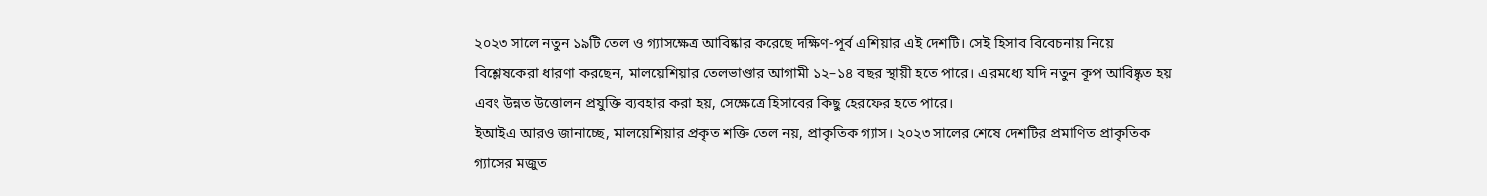২০২৩ সালে নতুন ১৯টি তেল ও গ্যাসক্ষেত্র আবিষ্কার করেছে দক্ষিণ-পূর্ব এশিয়ার এই দেশটি। সেই হিসাব বিবেচনায় নিয়ে বিশ্লেষকেরা ধারণা করছেন, মালয়েশিয়ার তেলভাণ্ডার আগামী ১২–১৪ বছর স্থায়ী হতে পারে। এরমধ্যে যদি নতুন কূপ আবিষ্কৃত হয় এবং উন্নত উত্তোলন প্রযুক্তি ব্যবহার করা হয়, সেক্ষেত্রে হিসাবের কিছু হেরফের হতে পারে।
ইআইএ আরও জানাচ্ছে, মালয়েশিয়ার প্রকৃত শক্তি তেল নয়, প্রাকৃতিক গ্যাস। ২০২৩ সালের শেষে দেশটির প্রমাণিত প্রাকৃতিক গ্যাসের মজুত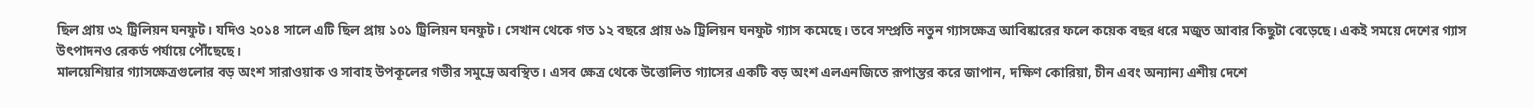ছিল প্রায় ৩২ ট্রিলিয়ন ঘনফুট। যদিও ২০১৪ সালে এটি ছিল প্রায় ১০১ ট্রিলিয়ন ঘনফুট। সেখান থেকে গত ১২ বছরে প্রায় ৬৯ ট্রিলিয়ন ঘনফুট গ্যাস কমেছে। তবে সম্প্রতি নতুন গ্যাসক্ষেত্র আবিষ্কারের ফলে কয়েক বছর ধরে মজুত আবার কিছুটা বেড়েছে। একই সময়ে দেশের গ্যাস উৎপাদনও রেকর্ড পর্যায়ে পৌঁছেছে।
মালয়েশিয়ার গ্যাসক্ষেত্রগুলোর বড় অংশ সারাওয়াক ও সাবাহ উপকূলের গভীর সমুদ্রে অবস্থিত। এসব ক্ষেত্র থেকে উত্তোলিত গ্যাসের একটি বড় অংশ এলএনজিতে রূপান্তর করে জাপান, দক্ষিণ কোরিয়া, চীন এবং অন্যান্য এশীয় দেশে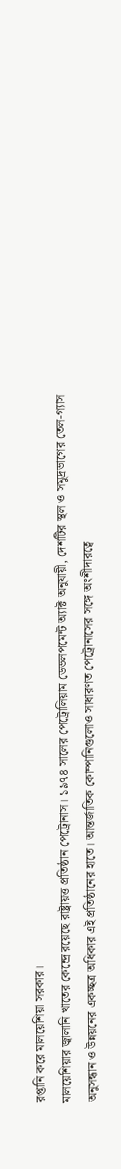রপ্তানি করে মালয়েশিয়া সরকার।
মালয়েশিয়ার জ্বালানি খাতের কেন্দ্রে রয়েছে রাষ্ট্রায়ত্ত প্রতিষ্ঠান পেট্রোনাস। ১৯৭৪ সালের পেট্রোলিয়াম ডেভলপমেন্ট অ্যাক্ট অনুযায়ী, দেশটির স্থল ও সমুদ্রভাগের তেল-গ্যাস অনুসন্ধান ও উন্নয়নের একচ্ছত্র অধিকার এই প্রতিষ্ঠানের হাতে। আন্তর্জাতিক কোম্পানিগুলোও সাধারণত পেট্রোনাসের সঙ্গে অংশীদারত্বে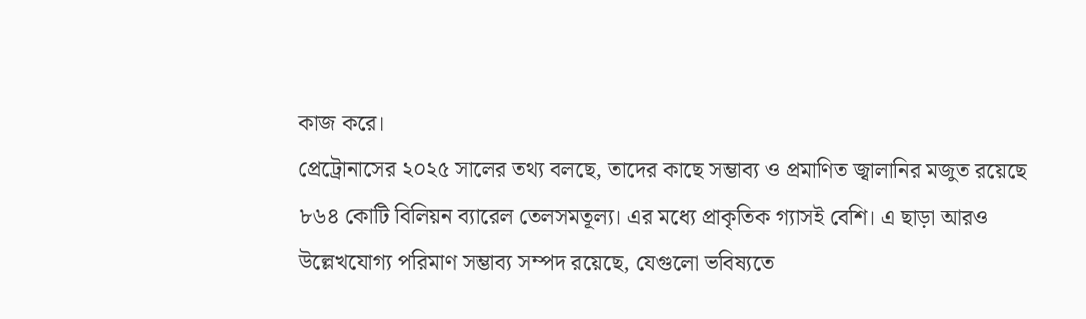কাজ করে।
প্রেট্রোনাসের ২০২৫ সালের তথ্য বলছে, তাদের কাছে সম্ভাব্য ও প্রমাণিত জ্বালানির মজুত রয়েছে ৮৬৪ কোটি বিলিয়ন ব্যারেল তেলসমতূল্য। এর মধ্যে প্রাকৃতিক গ্যাসই বেশি। এ ছাড়া আরও উল্লেখযোগ্য পরিমাণ সম্ভাব্য সম্পদ রয়েছে, যেগুলো ভবিষ্যতে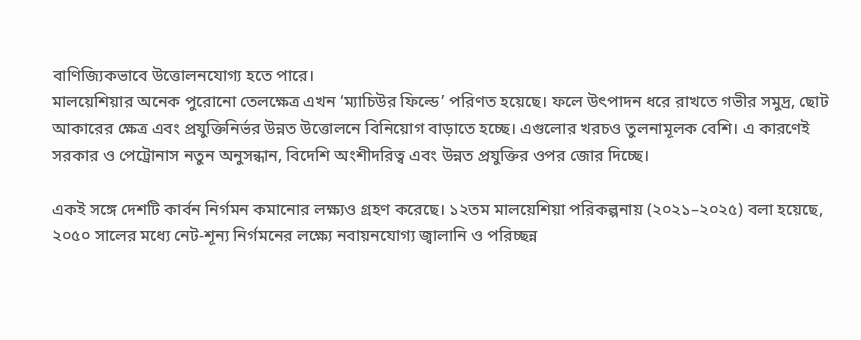বাণিজ্যিকভাবে উত্তোলনযোগ্য হতে পারে।
মালয়েশিয়ার অনেক পুরোনো তেলক্ষেত্র এখন ‘ম্যাচিউর ফিল্ডে’ পরিণত হয়েছে। ফলে উৎপাদন ধরে রাখতে গভীর সমুদ্র, ছোট আকারের ক্ষেত্র এবং প্রযুক্তিনির্ভর উন্নত উত্তোলনে বিনিয়োগ বাড়াতে হচ্ছে। এগুলোর খরচও তুলনামূলক বেশি। এ কারণেই সরকার ও পেট্রোনাস নতুন অনুসন্ধান, বিদেশি অংশীদরিত্ব এবং উন্নত প্রযুক্তির ওপর জোর দিচ্ছে।

একই সঙ্গে দেশটি কার্বন নির্গমন কমানোর লক্ষ্যও গ্রহণ করেছে। ১২তম মালয়েশিয়া পরিকল্পনায় (২০২১–২০২৫) বলা হয়েছে, ২০৫০ সালের মধ্যে নেট-শূন্য নির্গমনের লক্ষ্যে নবায়নযোগ্য জ্বালানি ও পরিচ্ছন্ন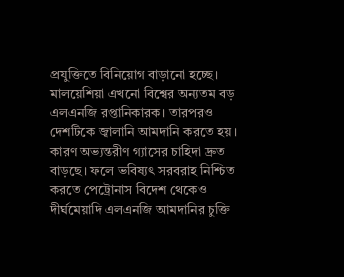প্রযুক্তিতে বিনিয়োগ বাড়ানো হচ্ছে।
মালয়েশিয়া এখনো বিশ্বের অন্যতম বড় এলএনজি রপ্তানিকারক। তারপরও দেশটিকে জ্বালানি আমদানি করতে হয়। কারণ অভ্যন্তরীণ গ্যাসের চাহিদা দ্রুত বাড়ছে। ফলে ভবিষ্যৎ সরবরাহ নিশ্চিত করতে পেট্রোনাস বিদেশ থেকেও দীর্ঘমেয়াদি এলএনজি আমদানির চুক্তি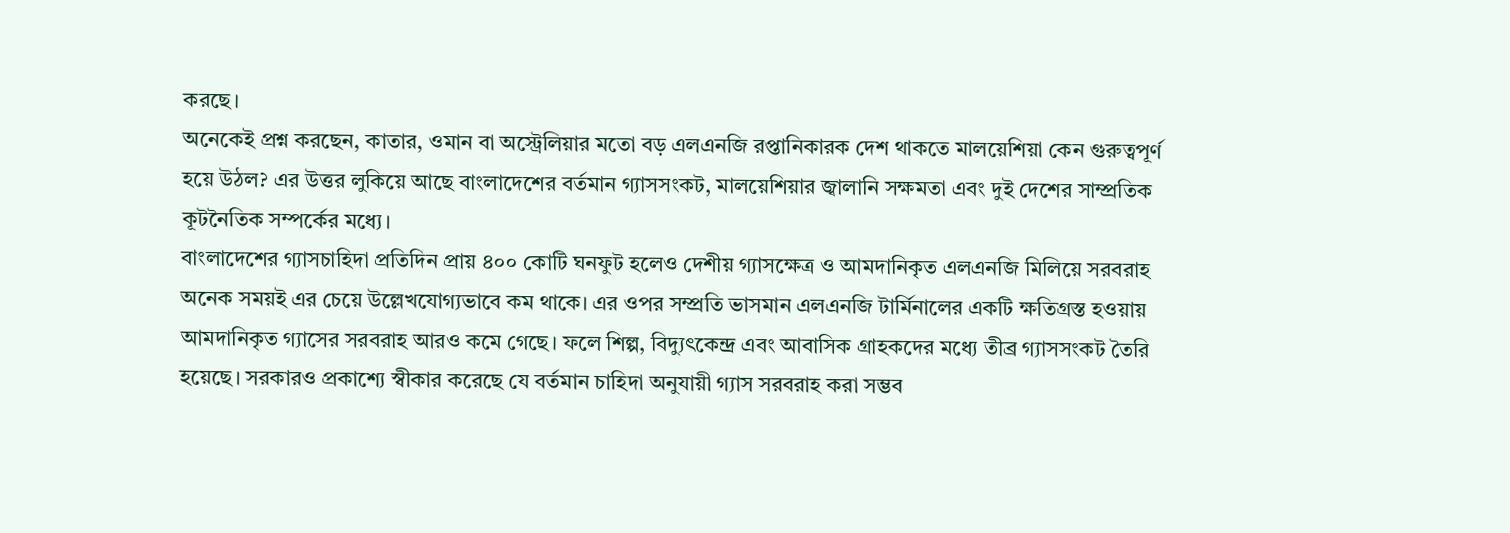করছে।
অনেকেই প্রশ্ন করছেন, কাতার, ওমান বা অস্ট্রেলিয়ার মতো বড় এলএনজি রপ্তানিকারক দেশ থাকতে মালয়েশিয়া কেন গুরুত্বপূর্ণ হয়ে উঠল? এর উত্তর লুকিয়ে আছে বাংলাদেশের বর্তমান গ্যাসসংকট, মালয়েশিয়ার জ্বালানি সক্ষমতা এবং দুই দেশের সাম্প্রতিক কূটনৈতিক সম্পর্কের মধ্যে।
বাংলাদেশের গ্যাসচাহিদা প্রতিদিন প্রায় ৪০০ কোটি ঘনফুট হলেও দেশীয় গ্যাসক্ষেত্র ও আমদানিকৃত এলএনজি মিলিয়ে সরবরাহ অনেক সময়ই এর চেয়ে উল্লেখযোগ্যভাবে কম থাকে। এর ওপর সম্প্রতি ভাসমান এলএনজি টার্মিনালের একটি ক্ষতিগ্রস্ত হওয়ায় আমদানিকৃত গ্যাসের সরবরাহ আরও কমে গেছে। ফলে শিল্প, বিদ্যুৎকেন্দ্র এবং আবাসিক গ্রাহকদের মধ্যে তীব্র গ্যাসসংকট তৈরি হয়েছে। সরকারও প্রকাশ্যে স্বীকার করেছে যে বর্তমান চাহিদা অনুযায়ী গ্যাস সরবরাহ করা সম্ভব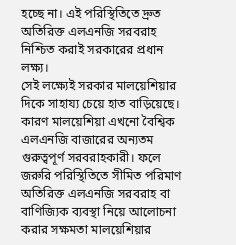হচ্ছে না। এই পরিস্থিতিতে দ্রুত অতিরিক্ত এলএনজি সরবরাহ নিশ্চিত করাই সরকারের প্রধান লক্ষ্য।
সেই লক্ষ্যেই সরকার মালয়েশিয়ার দিকে সাহায্য চেয়ে হাত বাড়িয়েছে। কারণ মালয়েশিয়া এখনো বৈশ্বিক এলএনজি বাজারের অন্যতম গুরুত্বপূর্ণ সরবরাহকারী। ফলে জরুরি পরিস্থিতিতে সীমিত পরিমাণ অতিরিক্ত এলএনজি সরবরাহ বা বাণিজ্যিক ব্যবস্থা নিয়ে আলোচনা করার সক্ষমতা মালয়েশিয়ার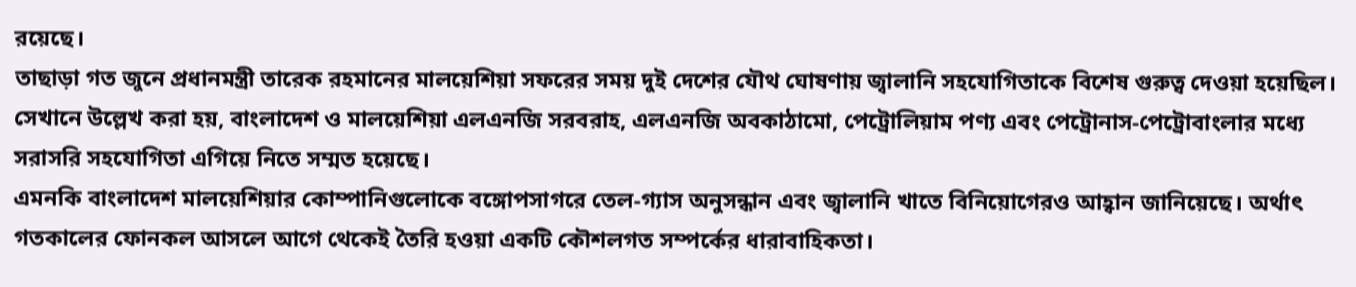রয়েছে।
তাছাড়া গত জুনে প্রধানমন্ত্রী তারেক রহমানের মালয়েশিয়া সফরের সময় দুই দেশের যৌথ ঘোষণায় জ্বালানি সহযোগিতাকে বিশেষ গুরুত্ব দেওয়া হয়েছিল। সেখানে উল্লেখ করা হয়, বাংলাদেশ ও মালয়েশিয়া এলএনজি সরবরাহ, এলএনজি অবকাঠামো, পেট্রোলিয়াম পণ্য এবং পেট্রোনাস-পেট্রোবাংলার মধ্যে সরাসরি সহযোগিতা এগিয়ে নিতে সম্মত হয়েছে।
এমনকি বাংলাদেশ মালয়েশিয়ার কোম্পানিগুলোকে বঙ্গোপসাগরে তেল-গ্যাস অনুসন্ধান এবং জ্বালানি খাতে বিনিয়োগেরও আহ্বান জানিয়েছে। অর্থাৎ গতকালের ফোনকল আসলে আগে থেকেই তৈরি হওয়া একটি কৌশলগত সম্পর্কের ধারাবাহিকতা।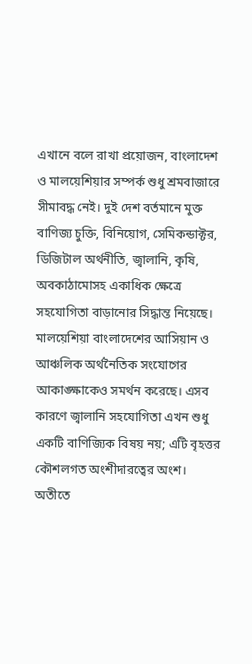এখানে বলে রাখা প্রয়োজন, বাংলাদেশ ও মালয়েশিয়ার সম্পর্ক শুধু শ্রমবাজারে সীমাবদ্ধ নেই। দুই দেশ বর্তমানে মুক্ত বাণিজ্য চুক্তি, বিনিয়োগ, সেমিকন্ডাক্টর, ডিজিটাল অর্থনীতি, জ্বালানি, কৃষি, অবকাঠামোসহ একাধিক ক্ষেত্রে সহযোগিতা বাড়ানোর সিদ্ধান্ত নিয়েছে। মালয়েশিয়া বাংলাদেশের আসিয়ান ও আঞ্চলিক অর্থনৈতিক সংযোগের আকাঙ্ক্ষাকেও সমর্থন করেছে। এসব কারণে জ্বালানি সহযোগিতা এখন শুধু একটি বাণিজ্যিক বিষয় নয়; এটি বৃহত্তর কৌশলগত অংশীদারত্বের অংশ।
অতীতে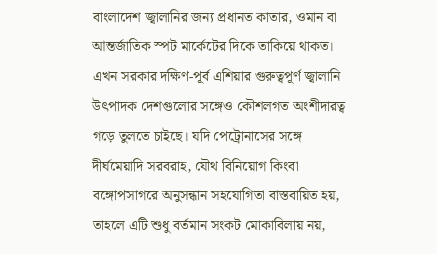বাংলাদেশ জ্বালানির জন্য প্রধানত কাতার, ওমান বা আন্তর্জাতিক স্পট মার্কেটের দিকে তাকিয়ে থাকত। এখন সরকার দক্ষিণ-পূর্ব এশিয়ার গুরুত্বপূর্ণ জ্বালানি উৎপাদক দেশগুলোর সঙ্গেও কৌশলগত অংশীদারত্ব গড়ে তুলতে চাইছে। যদি পেট্রোনাসের সঙ্গে দীর্ঘমেয়াদি সরবরাহ, যৌথ বিনিয়োগ কিংবা বঙ্গোপসাগরে অনুসন্ধান সহযোগিতা বাস্তবায়িত হয়, তাহলে এটি শুধু বর্তমান সংকট মোকাবিলায় নয়,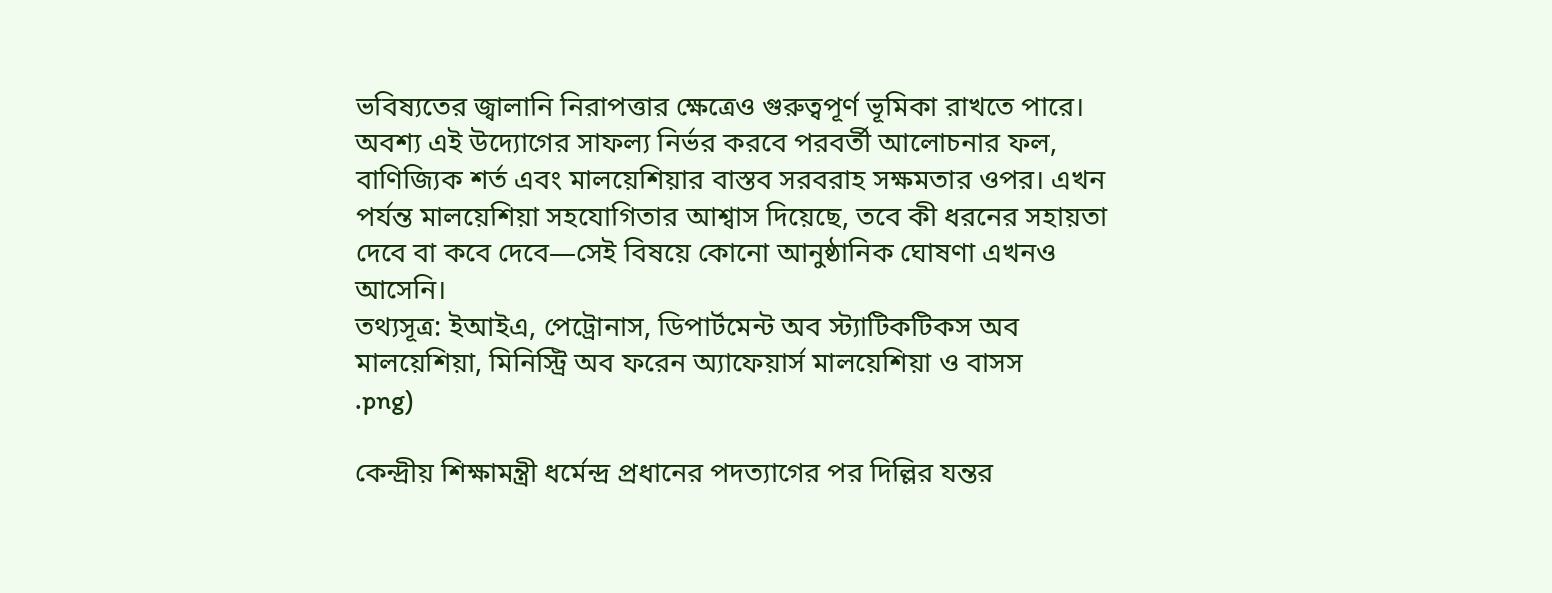ভবিষ্যতের জ্বালানি নিরাপত্তার ক্ষেত্রেও গুরুত্বপূর্ণ ভূমিকা রাখতে পারে।
অবশ্য এই উদ্যোগের সাফল্য নির্ভর করবে পরবর্তী আলোচনার ফল, বাণিজ্যিক শর্ত এবং মালয়েশিয়ার বাস্তব সরবরাহ সক্ষমতার ওপর। এখন পর্যন্ত মালয়েশিয়া সহযোগিতার আশ্বাস দিয়েছে, তবে কী ধরনের সহায়তা দেবে বা কবে দেবে—সেই বিষয়ে কোনো আনুষ্ঠানিক ঘোষণা এখনও আসেনি।
তথ্যসূত্র: ইআইএ, পেট্রোনাস, ডিপার্টমেন্ট অব স্ট্যাটিকটিকস অব মালয়েশিয়া, মিনিস্ট্রি অব ফরেন অ্যাফেয়ার্স মালয়েশিয়া ও বাসস
.png)

কেন্দ্রীয় শিক্ষামন্ত্রী ধর্মেন্দ্র প্রধানের পদত্যাগের পর দিল্লির যন্তর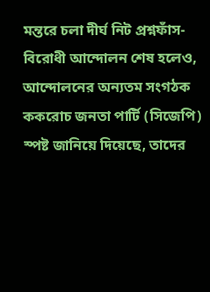মন্তরে চলা দীর্ঘ নিট প্রশ্নফাঁস-বিরোধী আন্দোলন শেষ হলেও, আন্দোলনের অন্যতম সংগঠক ককরোচ জনতা পার্টি (সিজেপি) স্পষ্ট জানিয়ে দিয়েছে, তাদের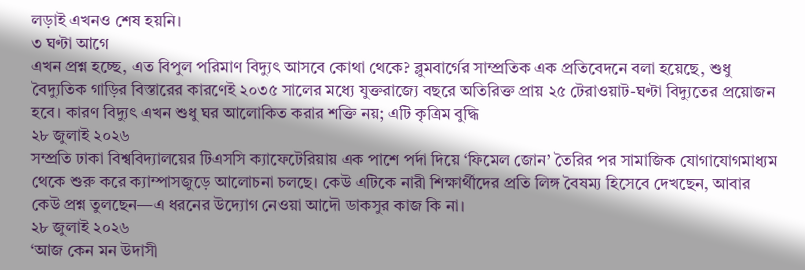লড়াই এখনও শেষ হয়নি।
৩ ঘণ্টা আগে
এখন প্রশ্ন হচ্ছে, এত বিপুল পরিমাণ বিদ্যুৎ আসবে কোথা থেকে? ব্লুমবার্গের সাম্প্রতিক এক প্রতিবেদনে বলা হয়েছে, শুধু বৈদ্যুতিক গাড়ির বিস্তারের কারণেই ২০৩৫ সালের মধ্যে যুক্তরাজ্যে বছরে অতিরিক্ত প্রায় ২৫ টেরাওয়াট-ঘণ্টা বিদ্যুতের প্রয়োজন হবে। কারণ বিদ্যুৎ এখন শুধু ঘর আলোকিত করার শক্তি নয়; এটি কৃত্রিম বুদ্ধি
২৮ জুলাই ২০২৬
সম্প্রতি ঢাকা বিশ্ববিদ্যালয়ের টিএসসি ক্যাফেটেরিয়ায় এক পাশে পর্দা দিয়ে ‘ফিমেল জোন’ তৈরির পর সামাজিক যোগাযোগমাধ্যম থেকে শুরু করে ক্যাম্পাসজুড়ে আলোচনা চলছে। কেউ এটিকে নারী শিক্ষার্থীদের প্রতি লিঙ্গ বৈষম্য হিসেবে দেখছেন, আবার কেউ প্রশ্ন তুলছেন—এ ধরনের উদ্যোগ নেওয়া আদৌ ডাকসুর কাজ কি না।
২৮ জুলাই ২০২৬
‘আজ কেন মন উদাসী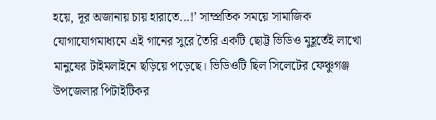হয়ে, দূর অজানায় চায় হারাতে...!’ সাম্প্রতিক সময়ে সামাজিক যোগাযোগমাধ্যমে এই গানের সুরে তৈরি একটি ছোট্ট ভিডিও মুহূর্তেই লাখো মানুষের টাইমলাইনে ছড়িয়ে পড়েছে। ভিডিওটি ছিল সিলেটের ফেঞ্চুগঞ্জ উপজেলার পিটাইটিকর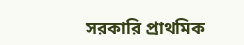সরকারি প্রাথমিক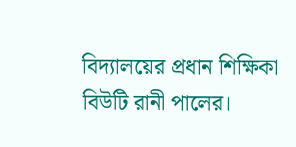বিদ্যালয়ের প্রধান শিক্ষিকা বিউটি রানী পালের।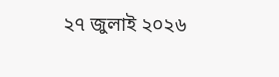২৭ জুলাই ২০২৬